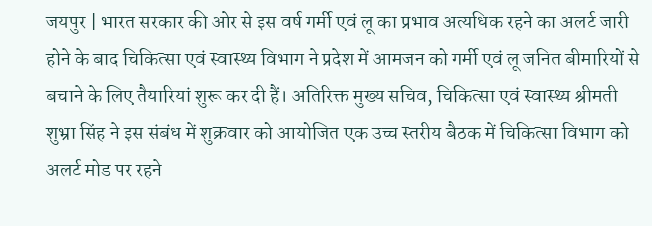जयपुर | भारत सरकार की ओर से इस वर्ष गर्मी एवं लू का प्रभाव अत्यधिक रहने का अलर्ट जारी होने के बाद चिकित्सा एवं स्वास्थ्य विभाग ने प्रदेश में आमजन को गर्मी एवं लू जनित बीमारियों से बचाने के लिए तैयारियां शुरू कर दी हैं। अतिरिक्त मुख्य सचिव, चिकित्सा एवं स्वास्थ्य श्रीमती शुभ्रा सिंह ने इस संबंध में शुक्रवार को आयोजित एक उच्च स्तरीय बैठक में चिकित्सा विभाग को अलर्ट मोड पर रहने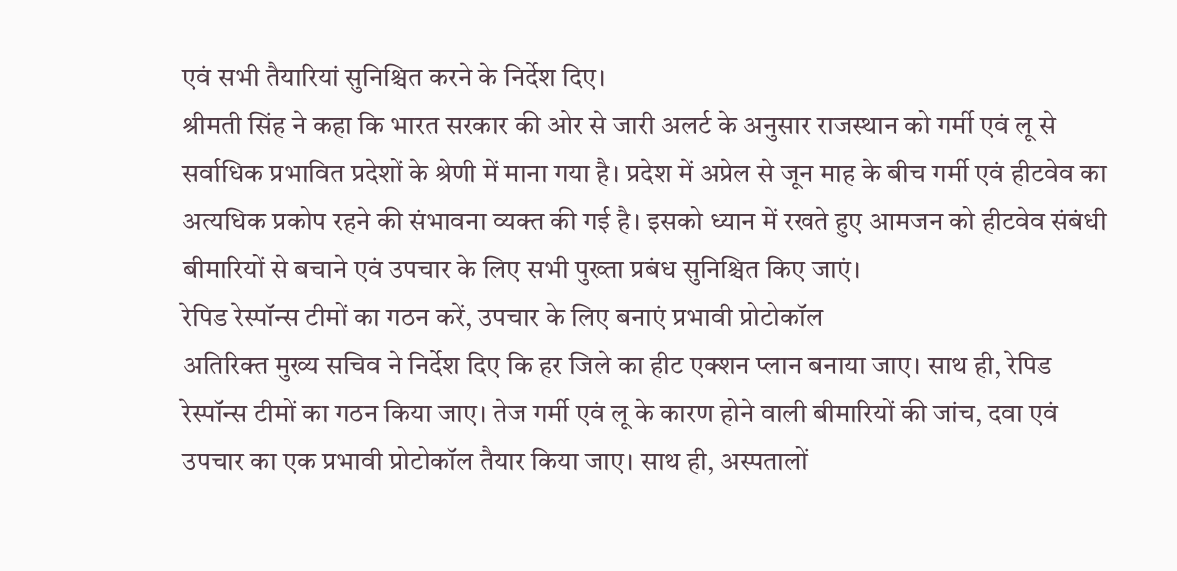एवं सभी तैयारियां सुनिश्चित करने के निर्देश दिए।
श्रीमती सिंह ने कहा कि भारत सरकार की ओर से जारी अलर्ट के अनुसार राजस्थान को गर्मी एवं लू से सर्वाधिक प्रभावित प्रदेशों के श्रेणी में माना गया है। प्रदेश में अप्रेल से जून माह के बीच गर्मी एवं हीटवेव का अत्यधिक प्रकोप रहने की संभावना व्यक्त की गई है। इसको ध्यान में रखते हुए आमजन को हीटवेव संबंधी बीमारियों से बचाने एवं उपचार के लिए सभी पुख्ता प्रबंध सुनिश्चित किए जाएं।
रेपिड रेस्पॉन्स टीमों का गठन करें, उपचार के लिए बनाएं प्रभावी प्रोटोकॉल
अतिरिक्त मुख्य सचिव ने निर्देश दिए कि हर जिले का हीट एक्शन प्लान बनाया जाए। साथ ही, रेपिड रेस्पॉन्स टीमों का गठन किया जाए। तेज गर्मी एवं लू के कारण होने वाली बीमारियों की जांच, दवा एवं उपचार का एक प्रभावी प्रोटोकॉल तैयार किया जाए। साथ ही, अस्पतालों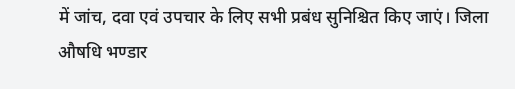में जांच, दवा एवं उपचार के लिए सभी प्रबंध सुनिश्चित किए जाएं। जिला औषधि भण्डार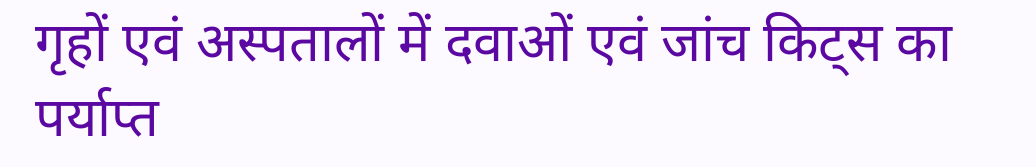गृहों एवं अस्पतालों में दवाओं एवं जांच किट्स का पर्याप्त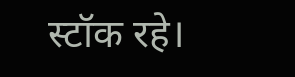स्टॉक रहे।